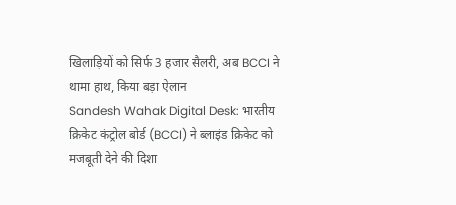खिलाड़ियों को सिर्फ 3 हजार सैलरी, अब BCCI ने थामा हाथ, किया बड़ा ऐलान
Sandesh Wahak Digital Desk: भारतीय क्रिकेट कंट्रोल बोर्ड (BCCI) ने ब्लाइंड क्रिकेट को मजबूती देने की दिशा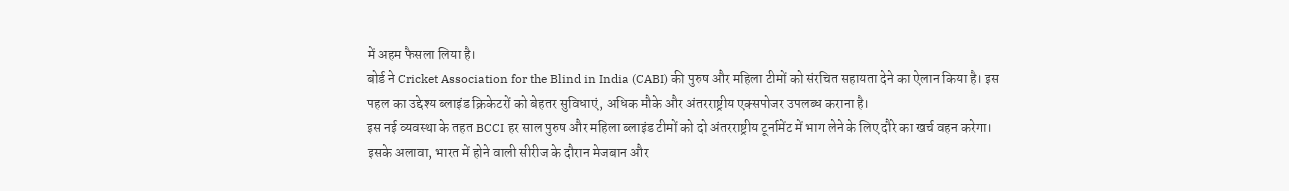में अहम फैसला लिया है।
बोर्ड ने Cricket Association for the Blind in India (CABI) की पुरुष और महिला टीमों को संरचित सहायता देने का ऐलान किया है। इस पहल का उद्देश्य ब्लाइंड क्रिकेटरों को बेहतर सुविधाएं, अधिक मौके और अंतरराष्ट्रीय एक्सपोजर उपलब्ध कराना है।
इस नई व्यवस्था के तहत BCCI हर साल पुरुष और महिला ब्लाइंड टीमों को दो अंतरराष्ट्रीय टूर्नामेंट में भाग लेने के लिए दौरे का खर्च वहन करेगा।
इसके अलावा, भारत में होने वाली सीरीज के दौरान मेजबान और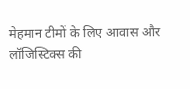मेहमान टीमों के लिए आवास और लॉजिस्टिक्स की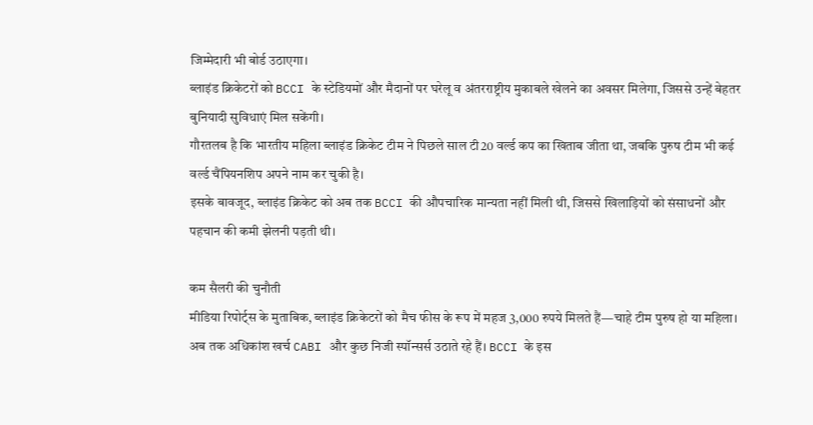जिम्मेदारी भी बोर्ड उठाएगा।
ब्लाइंड क्रिकेटरों को BCCI के स्टेडियमों और मैदानों पर घरेलू व अंतरराष्ट्रीय मुकाबले खेलने का अवसर मिलेगा, जिससे उन्हें बेहतर बुनियादी सुविधाएं मिल सकेंगी।
गौरतलब है कि भारतीय महिला ब्लाइंड क्रिकेट टीम ने पिछले साल टी20 वर्ल्ड कप का खिताब जीता था, जबकि पुरुष टीम भी कई वर्ल्ड चैंपियनशिप अपने नाम कर चुकी है।
इसके बावजूद, ब्लाइंड क्रिकेट को अब तक BCCI की औपचारिक मान्यता नहीं मिली थी, जिससे खिलाड़ियों को संसाधनों और पहचान की कमी झेलनी पड़ती थी।

कम सैलरी की चुनौती
मीडिया रिपोर्ट्स के मुताबिक, ब्लाइंड क्रिकेटरों को मैच फीस के रूप में महज 3,000 रुपये मिलते हैं—चाहे टीम पुरुष हो या महिला।
अब तक अधिकांश खर्च CABI और कुछ निजी स्पॉन्सर्स उठाते रहे हैं। BCCI के इस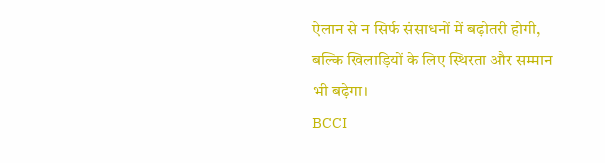ऐलान से न सिर्फ संसाधनों में बढ़ोतरी होगी, बल्कि खिलाड़ियों के लिए स्थिरता और सम्मान भी बढ़ेगा।
BCCI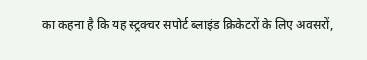का कहना है कि यह स्ट्रक्चर सपोर्ट ब्लाइंड क्रिकेटरों के लिए अवसरों,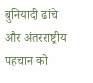बुनियादी ढांचे और अंतरराष्ट्रीय पहचान को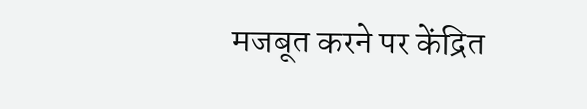मजबूत करने पर केंद्रित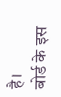है।
बोर्ड के इस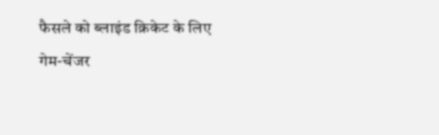फैसले को ब्लाइंड क्रिकेट के लिए गेम-चेंजर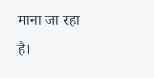माना जा रहा है।